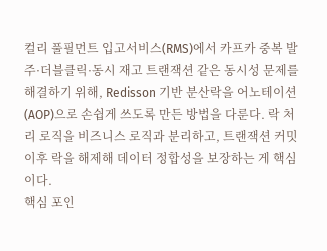컬리 풀필먼트 입고서비스(RMS)에서 카프카 중복 발주·더블클릭·동시 재고 트랜잭션 같은 동시성 문제를 해결하기 위해, Redisson 기반 분산락을 어노테이션(AOP)으로 손쉽게 쓰도록 만든 방법을 다룬다. 락 처리 로직을 비즈니스 로직과 분리하고, 트랜잭션 커밋 이후 락을 해제해 데이터 정합성을 보장하는 게 핵심이다.
핵심 포인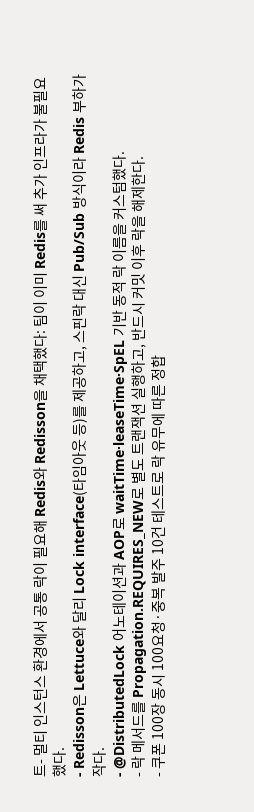트- 멀티 인스턴스 환경에서 공통 락이 필요해 Redis와 Redisson을 채택했다: 팀이 이미 Redis를 써 추가 인프라가 불필요했다.
- Redisson은 Lettuce와 달리 Lock interface(타임아웃 등)를 제공하고, 스핀락 대신 Pub/Sub 방식이라 Redis 부하가 작다.
- @DistributedLock 어노테이션과 AOP로 waitTime·leaseTime·SpEL 기반 동적 락 이름을 커스텀했다.
- 락 메서드를 Propagation.REQUIRES_NEW로 별도 트랜잭션 실행하고, 반드시 커밋 이후 락을 해제한다.
- 쿠폰 100장 동시 100요청·중복 발주 10건 테스트로 락 유무에 따른 정합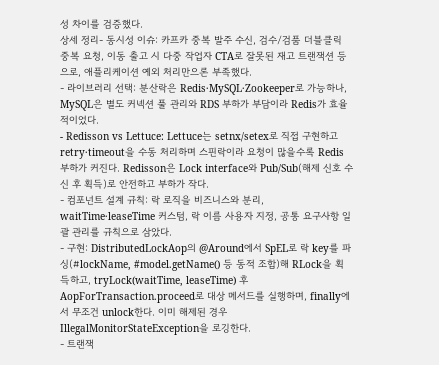성 차이를 검증했다.
상세 정리- 동시성 이슈: 카프카 중복 발주 수신, 검수/검품 더블클릭 중복 요청, 이동 출고 시 다중 작업자 CTA로 잘못된 재고 트랜잭션 등으로, 애플리케이션 예외 처리만으론 부족했다.
- 라이브러리 선택: 분산락은 Redis·MySQL·Zookeeper로 가능하나, MySQL은 별도 커넥션 풀 관리와 RDS 부하가 부담이라 Redis가 효율적이었다.
- Redisson vs Lettuce: Lettuce는 setnx/setex로 직접 구현하고 retry·timeout을 수동 처리하며 스핀락이라 요청이 많을수록 Redis 부하가 커진다. Redisson은 Lock interface와 Pub/Sub(해제 신호 수신 후 획득)로 안전하고 부하가 작다.
- 컴포넌트 설계 규칙: 락 로직을 비즈니스와 분리, waitTime·leaseTime 커스텀, 락 이름 사용자 지정, 공통 요구사항 일괄 관리를 규칙으로 삼았다.
- 구현: DistributedLockAop의 @Around에서 SpEL로 락 key를 파싱(#lockName, #model.getName() 등 동적 조합)해 RLock을 획득하고, tryLock(waitTime, leaseTime) 후 AopForTransaction.proceed로 대상 메서드를 실행하며, finally에서 무조건 unlock한다. 이미 해제된 경우 IllegalMonitorStateException을 로깅한다.
- 트랜잭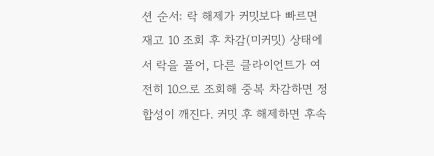션 순서: 락 해제가 커밋보다 빠르면 재고 10 조회 후 차감(미커밋) 상태에서 락을 풀어, 다른 클라이언트가 여전히 10으로 조회해 중복 차감하면 정합성이 깨진다. 커밋 후 해제하면 후속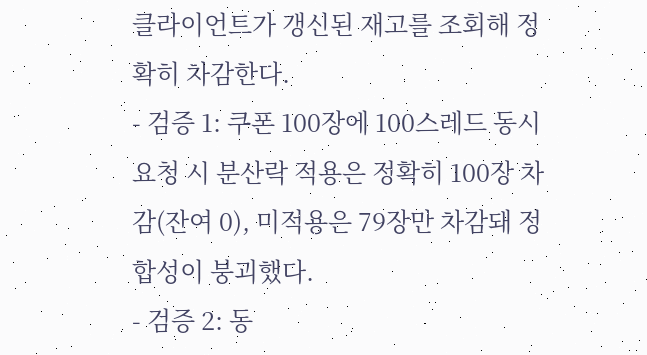클라이언트가 갱신된 재고를 조회해 정확히 차감한다.
- 검증 1: 쿠폰 100장에 100스레드 동시 요청 시 분산락 적용은 정확히 100장 차감(잔여 0), 미적용은 79장만 차감돼 정합성이 붕괴했다.
- 검증 2: 동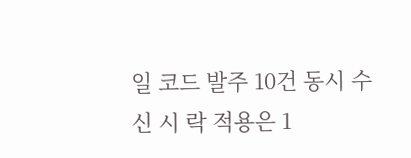일 코드 발주 10건 동시 수신 시 락 적용은 1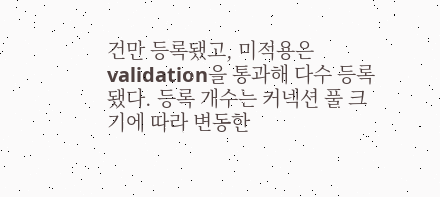건만 등록됐고, 미적용은 validation을 통과해 다수 등록됐다. 등록 개수는 커넥션 풀 크기에 따라 변동한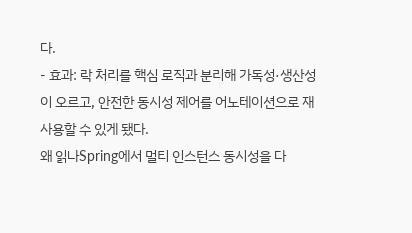다.
- 효과: 락 처리를 핵심 로직과 분리해 가독성·생산성이 오르고, 안전한 동시성 제어를 어노테이션으로 재사용할 수 있게 됐다.
왜 읽나Spring에서 멀티 인스턴스 동시성을 다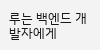루는 백엔드 개발자에게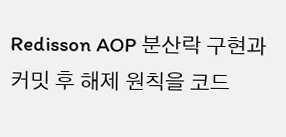Redisson AOP 분산락 구현과 커밋 후 해제 원칙을 코드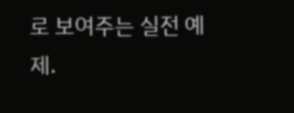로 보여주는 실전 예제.